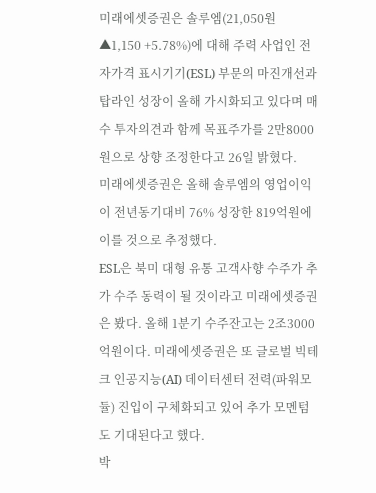미래에셋증권은 솔루엠(21,050원 ▲1,150 +5.78%)에 대해 주력 사업인 전자가격 표시기기(ESL) 부문의 마진개선과 탑라인 성장이 올해 가시화되고 있다며 매수 투자의견과 함께 목표주가를 2만8000원으로 상향 조정한다고 26일 밝혔다.
미래에셋증권은 올해 솔루엠의 영업이익이 전년동기대비 76% 성장한 819억원에 이를 것으로 추정했다.
ESL은 북미 대형 유통 고객사향 수주가 추가 수주 동력이 될 것이라고 미래에셋증권은 봤다. 올해 1분기 수주잔고는 2조3000억원이다. 미래에셋증권은 또 글로벌 빅테크 인공지능(AI) 데이터센터 전력(파워모듈) 진입이 구체화되고 있어 추가 모멘텀도 기대된다고 했다.
박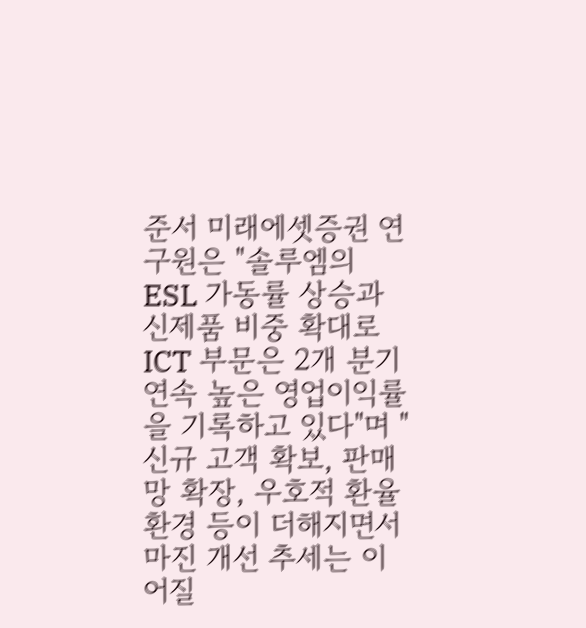준서 미래에셋증권 연구원은 "솔루엠의 ESL 가동률 상승과 신제품 비중 확대로 ICT 부문은 2개 분기 연속 높은 영업이익률을 기록하고 있다"며 "신규 고객 확보, 판매망 확장, 우호적 환율 환경 등이 더해지면서 마진 개선 추세는 이어질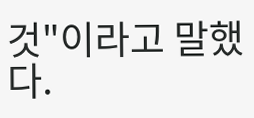것"이라고 말했다.